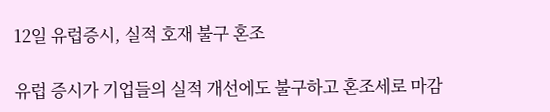12일 유럽증시, 실적 호재 불구 혼조

유럽 증시가 기업들의 실적 개선에도 불구하고 혼조세로 마감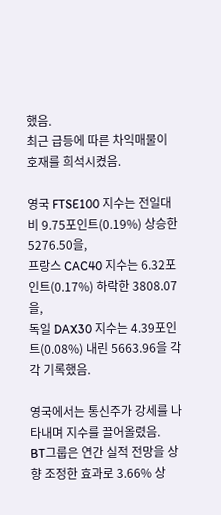했음.
최근 급등에 따른 차익매물이 호재를 희석시켰음.

영국 FTSE100 지수는 전일대비 9.75포인트(0.19%) 상승한 5276.50을,
프랑스 CAC40 지수는 6.32포인트(0.17%) 하락한 3808.07을,
독일 DAX30 지수는 4.39포인트(0.08%) 내린 5663.96을 각각 기록했음.

영국에서는 통신주가 강세를 나타내며 지수를 끌어올렸음.
BT그룹은 연간 실적 전망을 상향 조정한 효과로 3.66% 상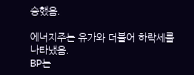승했음.

에너지주는 유가와 더불어 하락세를 나타냈음.
BP는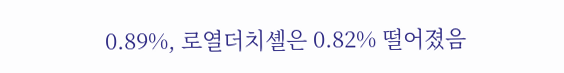0.89%, 로열더치셸은 0.82% 떨어졌음